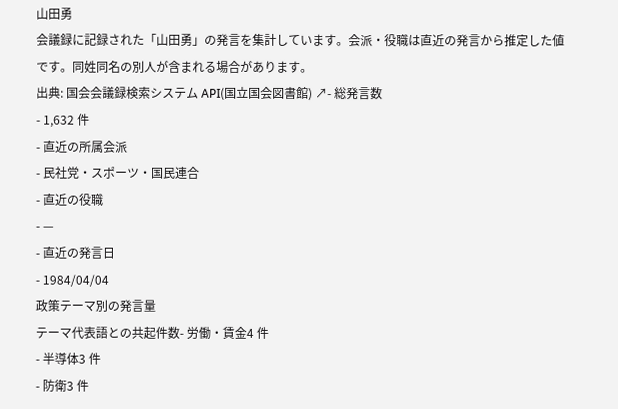山田勇
会議録に記録された「山田勇」の発言を集計しています。会派・役職は直近の発言から推定した値です。同姓同名の別人が含まれる場合があります。
出典: 国会会議録検索システム API(国立国会図書館) ↗- 総発言数
- 1,632 件
- 直近の所属会派
- 民社党・スポーツ・国民連合
- 直近の役職
- —
- 直近の発言日
- 1984/04/04
政策テーマ別の発言量
テーマ代表語との共起件数- 労働・賃金4 件
- 半導体3 件
- 防衛3 件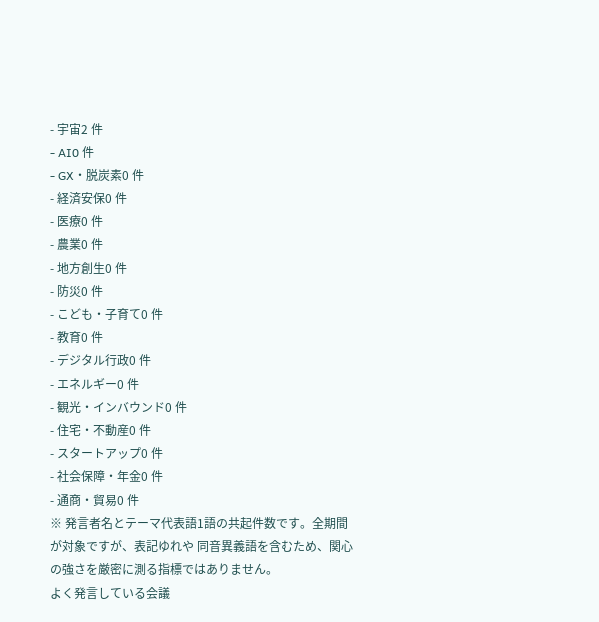- 宇宙2 件
- AI0 件
- GX・脱炭素0 件
- 経済安保0 件
- 医療0 件
- 農業0 件
- 地方創生0 件
- 防災0 件
- こども・子育て0 件
- 教育0 件
- デジタル行政0 件
- エネルギー0 件
- 観光・インバウンド0 件
- 住宅・不動産0 件
- スタートアップ0 件
- 社会保障・年金0 件
- 通商・貿易0 件
※ 発言者名とテーマ代表語1語の共起件数です。全期間が対象ですが、表記ゆれや 同音異義語を含むため、関心の強さを厳密に測る指標ではありません。
よく発言している会議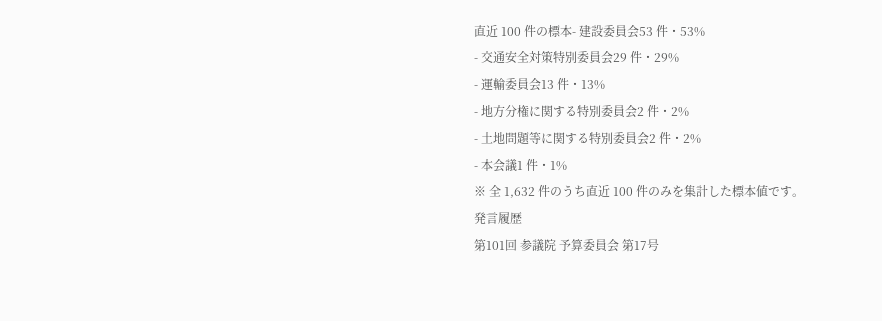直近 100 件の標本- 建設委員会53 件・53%
- 交通安全対策特別委員会29 件・29%
- 運輸委員会13 件・13%
- 地方分権に関する特別委員会2 件・2%
- 土地問題等に関する特別委員会2 件・2%
- 本会議1 件・1%
※ 全 1,632 件のうち直近 100 件のみを集計した標本値です。
発言履歴
第101回 参議院 予算委員会 第17号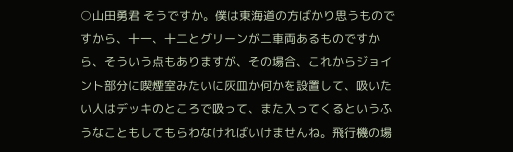○山田勇君 そうですか。僕は東海道の方ばかり思うものですから、十一、十二とグリーンが二車両あるものですから、そういう点もありますが、その場合、これからジョイント部分に喫煙室みたいに灰皿か何かを設置して、吸いたい人はデッキのところで吸って、また入ってくるというふうなこともしてもらわなければいけませんね。飛行機の場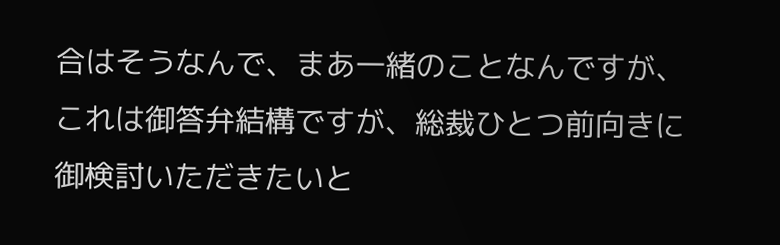合はそうなんで、まあ一緒のことなんですが、これは御答弁結構ですが、総裁ひとつ前向きに御検討いただきたいと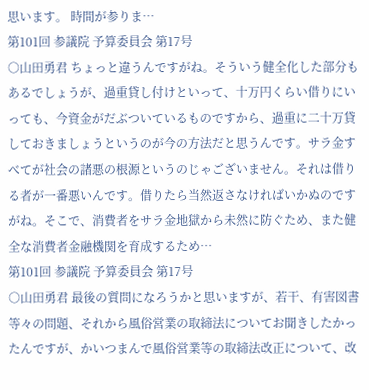思います。 時間が参りま…
第101回 参議院 予算委員会 第17号
○山田勇君 ちょっと違うんですがね。そういう健全化した部分もあるでしょうが、過重貸し付けといって、十万円くらい借りにいっても、今資金がだぶついているものですから、過重に二十万貸しておきましょうというのが今の方法だと思うんです。サラ金すべてが社会の諸悪の根源というのじゃございません。それは借りる者が一番悪いんです。借りたら当然返さなければいかぬのですがね。そこで、消費者をサラ金地獄から未然に防ぐため、また健全な消費者金融機関を育成するため…
第101回 参議院 予算委員会 第17号
○山田勇君 最後の質問になろうかと思いますが、若干、有害図書等々の問題、それから風俗営業の取締法についてお聞きしたかったんですが、かいつまんで風俗営業等の取締法改正について、改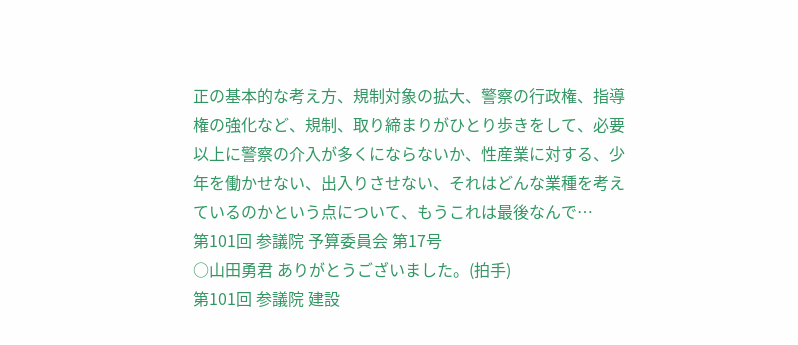正の基本的な考え方、規制対象の拡大、警察の行政権、指導権の強化など、規制、取り締まりがひとり歩きをして、必要以上に警察の介入が多くにならないか、性産業に対する、少年を働かせない、出入りさせない、それはどんな業種を考えているのかという点について、もうこれは最後なんで…
第101回 参議院 予算委員会 第17号
○山田勇君 ありがとうございました。(拍手)
第101回 参議院 建設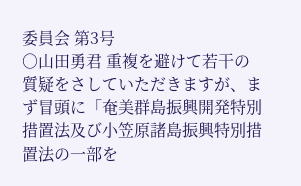委員会 第3号
○山田勇君 重複を避けて若干の質疑をさしていただきますが、まず冒頭に「奄美群島振興開発特別措置法及び小笠原諸島振興特別措置法の一部を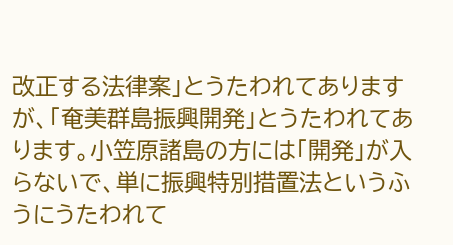改正する法律案」とうたわれてありますが、「奄美群島振興開発」とうたわれてあります。小笠原諸島の方には「開発」が入らないで、単に振興特別措置法というふうにうたわれて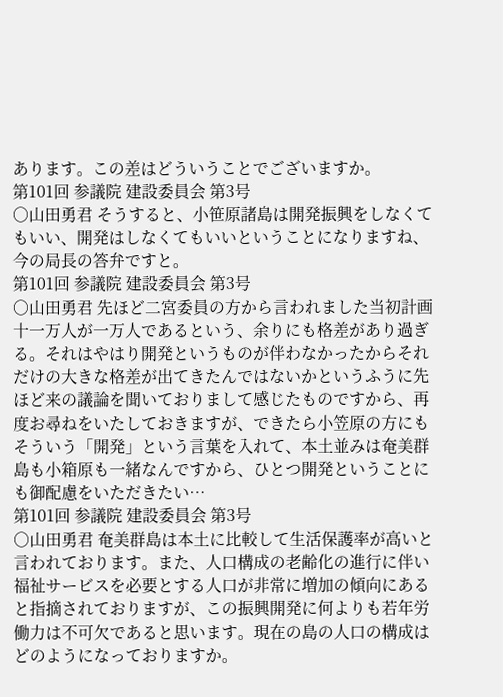あります。この差はどういうことでございますか。
第101回 参議院 建設委員会 第3号
○山田勇君 そうすると、小笹原諸島は開発振興をしなくてもいい、開発はしなくてもいいということになりますね、今の局長の答弁ですと。
第101回 参議院 建設委員会 第3号
○山田勇君 先ほど二宮委員の方から言われました当初計画十一万人が一万人であるという、余りにも格差があり過ぎる。それはやはり開発というものが伴わなかったからそれだけの大きな格差が出てきたんではないかというふうに先ほど来の議論を聞いておりまして感じたものですから、再度お尋ねをいたしておきますが、できたら小笠原の方にもそういう「開発」という言葉を入れて、本土並みは奄美群島も小箱原も一緒なんですから、ひとつ開発ということにも御配慮をいただきたい…
第101回 参議院 建設委員会 第3号
○山田勇君 奄美群島は本土に比較して生活保護率が高いと言われております。また、人口構成の老齢化の進行に伴い福祉サービスを必要とする人口が非常に増加の傾向にあると指摘されておりますが、この振興開発に何よりも若年労働力は不可欠であると思います。現在の島の人口の構成はどのようになっておりますか。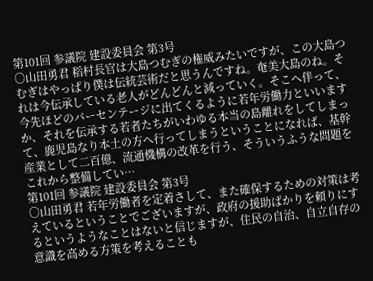第101回 参議院 建設委員会 第3号
○山田勇君 稻村長官は大島つむぎの権威みたいですが、この大島つむぎはやっぱり僕は伝統芸術だと思うんですね。奄美大島のね。それは今伝承している老人がどんどんと減っていく。そこへ伴って、今先ほどのパーセンテージに出てくるように若年労働力といいますか、それを伝承する若者たちがいわゆる本当の島離れをしてしまって、鹿児島なり本土の方へ行ってしまうということになれば、基幹産業として二百億、流通機構の改革を行う、そういうふうな問題をこれから整備してい…
第101回 参議院 建設委員会 第3号
○山田勇君 若年労働者を定着さして、また確保するための対策は考えているということでございますが、政府の援助ばかりを頼りにするというようなことはないと信じますが、住民の自治、自立自存の意識を高める方策を考えることも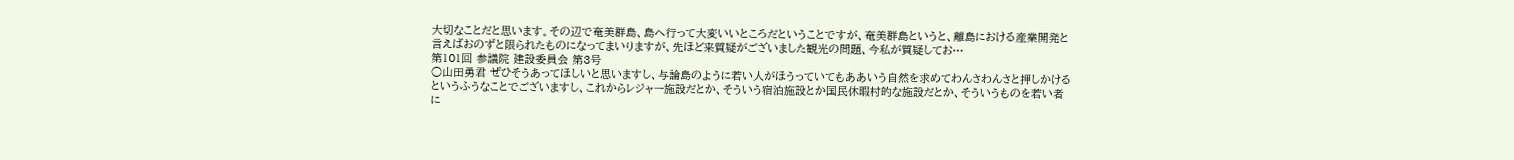大切なことだと思います。その辺で奄美群島、島へ行って大変いいところだということですが、奄美群島というと、離島における産業開発と言えばおのずと限られたものになってまいりますが、先ほど来質疑がございました観光の問題、今私が質疑してお…
第101回 参議院 建設委員会 第3号
○山田勇君 ぜひそうあってほしいと思いますし、与論島のように若い人がほうっていてもああいう自然を求めてわんさわんさと押しかけるというふうなことでございますし、これからレジャー施設だとか、そういう宿泊施設とか国民休暇村的な施設だとか、そういうものを若い者に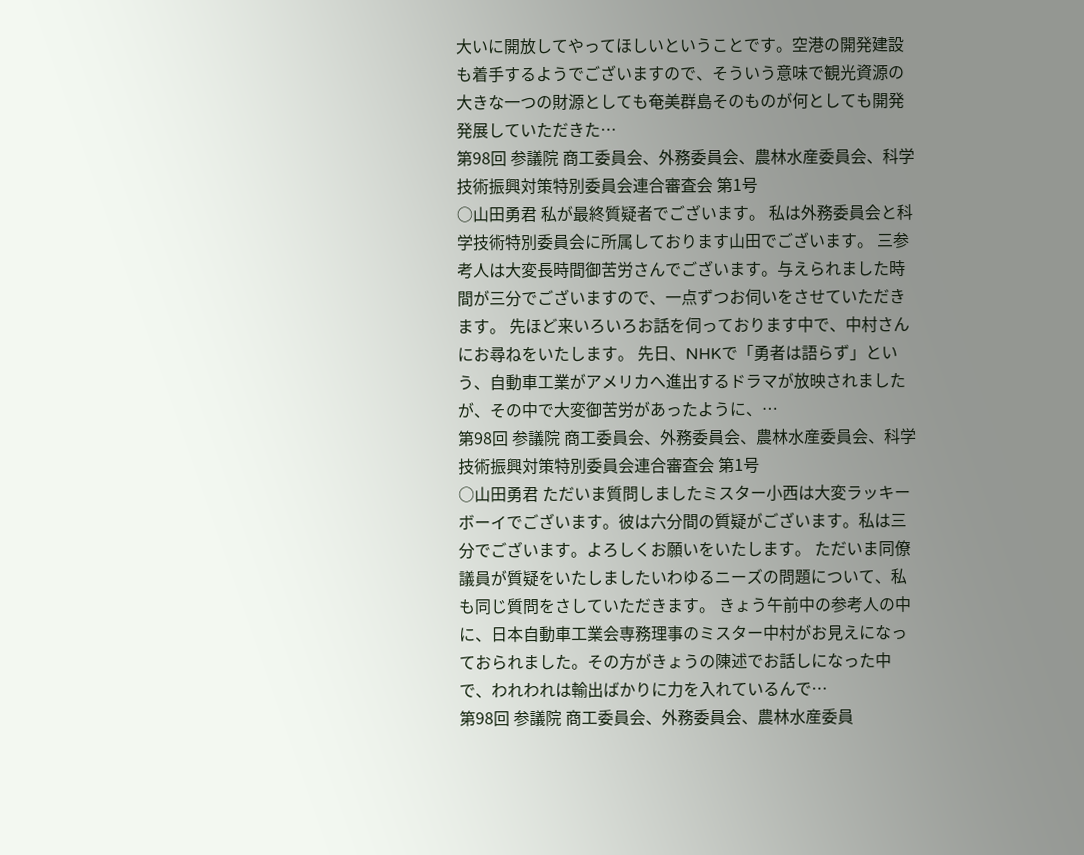大いに開放してやってほしいということです。空港の開発建設も着手するようでございますので、そういう意味で観光資源の大きな一つの財源としても奄美群島そのものが何としても開発発展していただきた…
第98回 参議院 商工委員会、外務委員会、農林水産委員会、科学技術振興対策特別委員会連合審査会 第1号
○山田勇君 私が最終質疑者でございます。 私は外務委員会と科学技術特別委員会に所属しております山田でございます。 三参考人は大変長時間御苦労さんでございます。与えられました時間が三分でございますので、一点ずつお伺いをさせていただきます。 先ほど来いろいろお話を伺っております中で、中村さんにお尋ねをいたします。 先日、NHKで「勇者は語らず」という、自動車工業がアメリカへ進出するドラマが放映されましたが、その中で大変御苦労があったように、…
第98回 参議院 商工委員会、外務委員会、農林水産委員会、科学技術振興対策特別委員会連合審査会 第1号
○山田勇君 ただいま質問しましたミスター小西は大変ラッキーボーイでございます。彼は六分間の質疑がございます。私は三分でございます。よろしくお願いをいたします。 ただいま同僚議員が質疑をいたしましたいわゆるニーズの問題について、私も同じ質問をさしていただきます。 きょう午前中の参考人の中に、日本自動車工業会専務理事のミスター中村がお見えになっておられました。その方がきょうの陳述でお話しになった中で、われわれは輸出ばかりに力を入れているんで…
第98回 参議院 商工委員会、外務委員会、農林水産委員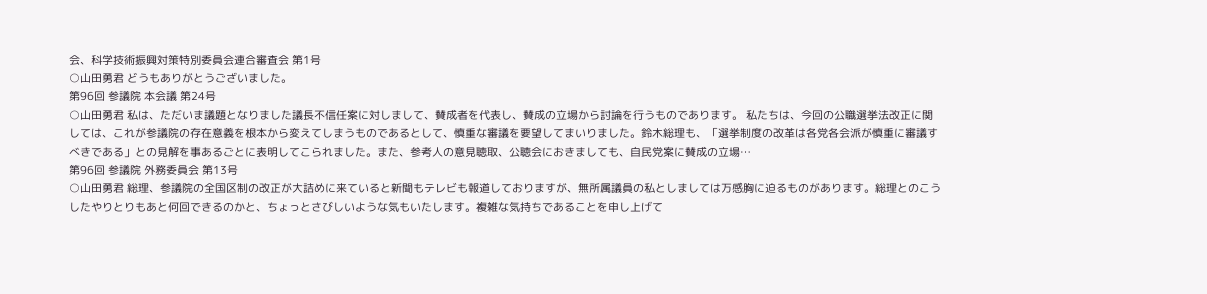会、科学技術振興対策特別委員会連合審査会 第1号
○山田勇君 どうもありがとうございました。
第96回 参議院 本会議 第24号
○山田勇君 私は、ただいま議題となりました議長不信任案に対しまして、賛成者を代表し、賛成の立場から討論を行うものであります。 私たちは、今回の公職選挙法改正に関しては、これが参議院の存在意義を根本から変えてしまうものであるとして、慎重な審議を要望してまいりました。鈴木総理も、「選挙制度の改革は各党各会派が慎重に審議すべきである」との見解を事あるごとに表明してこられました。また、参考人の意見聴取、公聴会におきましても、自民党案に賛成の立場…
第96回 参議院 外務委員会 第13号
○山田勇君 総理、参議院の全国区制の改正が大詰めに来ていると新聞もテレビも報道しておりますが、無所属議員の私としましては万感胸に迫るものがあります。総理とのこうしたやりとりもあと何回できるのかと、ちょっとさびしいような気もいたします。複雑な気持ちであることを申し上げて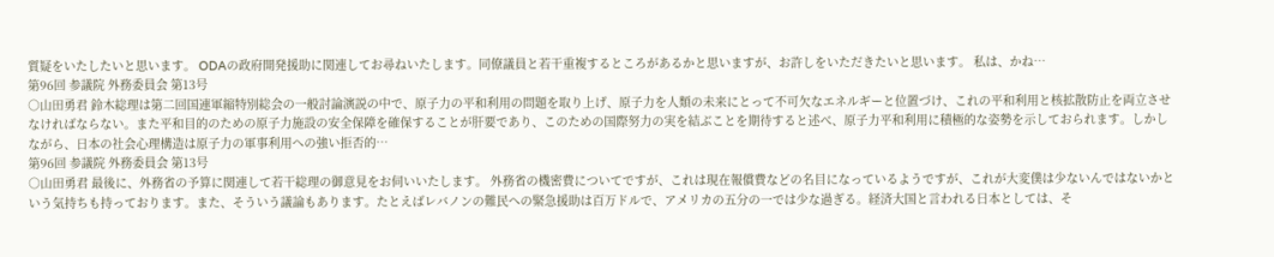質疑をいたしたいと思います。 ODAの政府開発援助に関連してお尋ねいたします。同僚議員と若干重複するところがあるかと思いますが、お許しをいただきたいと思います。 私は、かね…
第96回 参議院 外務委員会 第13号
○山田勇君 鈴木総理は第二回国連軍縮特別総会の一般討論演説の中で、原子力の平和利用の問題を取り上げ、原子力を人類の未来にとって不可欠なエネルギーと位置づけ、これの平和利用と核拡散防止を両立させなければならない。また平和目的のための原子力施設の安全保障を確保することが肝要であり、このための国際努力の実を結ぶことを期待すると述べ、原子力平和利用に積極的な姿勢を示しておられます。しかしながら、日本の社会心理構造は原子力の軍事利用への強い拒否的…
第96回 参議院 外務委員会 第13号
○山田勇君 最後に、外務省の予算に関連して若干総理の御意見をお伺いいたします。 外務省の機密費についてですが、これは現在報償費などの名目になっているようですが、これが大変僕は少ないんではないかという気持ちも持っております。また、そういう議論もあります。たとえばレバノンの難民への緊急援助は百万ドルで、アメリカの五分の一では少な過ぎる。経済大国と言われる日本としては、そ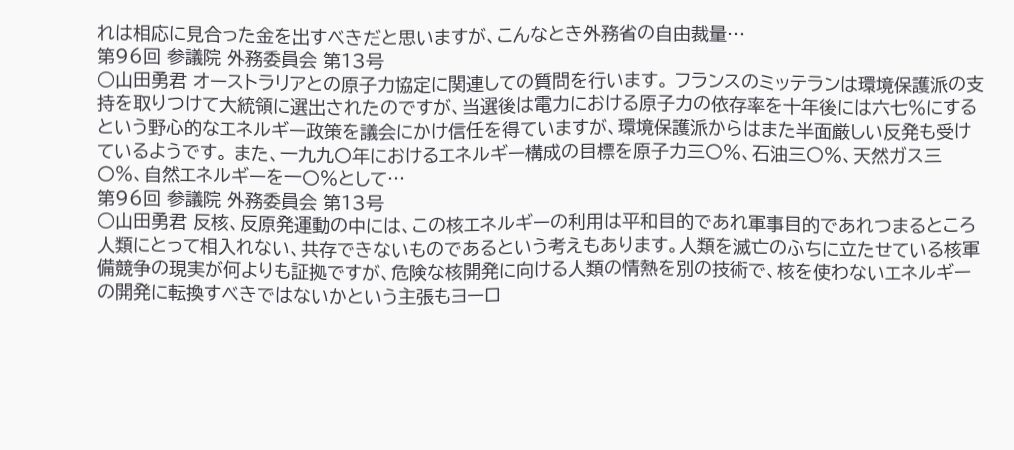れは相応に見合った金を出すべきだと思いますが、こんなとき外務省の自由裁量…
第96回 参議院 外務委員会 第13号
○山田勇君 オーストラリアとの原子力協定に関連しての質問を行います。 フランスのミッテランは環境保護派の支持を取りつけて大統領に選出されたのですが、当選後は電力における原子力の依存率を十年後には六七%にするという野心的なエネルギー政策を議会にかけ信任を得ていますが、環境保護派からはまた半面厳しい反発も受けているようです。 また、一九九〇年におけるエネルギー構成の目標を原子力三〇%、石油三〇%、天然ガス三〇%、自然エネルギーを一〇%として…
第96回 参議院 外務委員会 第13号
○山田勇君 反核、反原発運動の中には、この核エネルギーの利用は平和目的であれ軍事目的であれつまるところ人類にとって相入れない、共存できないものであるという考えもあります。人類を滅亡のふちに立たせている核軍備競争の現実が何よりも証拠ですが、危険な核開発に向ける人類の情熱を別の技術で、核を使わないエネルギーの開発に転換すべきではないかという主張もヨーロ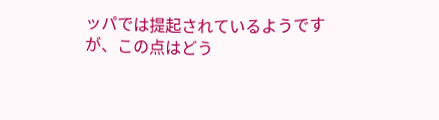ッパでは提起されているようですが、この点はどう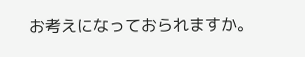お考えになっておられますか。